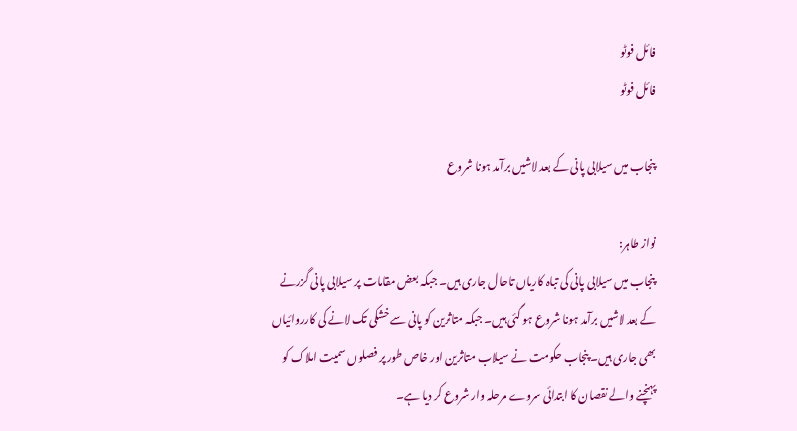فائل فوٹو
فائل فوٹو

پنجاب میں سیلابی پانی کے بعد لاشیں برآمد ہونا شروع

نواز طاہر:
پنجاب میں سیلابی پانی کی تباہ کاریاں تاحال جاری ہیں۔ جبکہ بعض مقامات پر سیلابی پانی گزرنے کے بعد لاشیں برآمد ہونا شروع ہو گئی ہیں۔ جبکہ متاثرین کو پانی سے خشکی تک لانے کی کارروائیاں بھی جاری ہیں۔ پنجاب حکومت نے سیلاب متاثرین اور خاص طور پر فصلوں سمیت املاک کو پہنچنے والے نقصان کا ابتدائی سروے مرحلہ وار شروع کر دیا ہے۔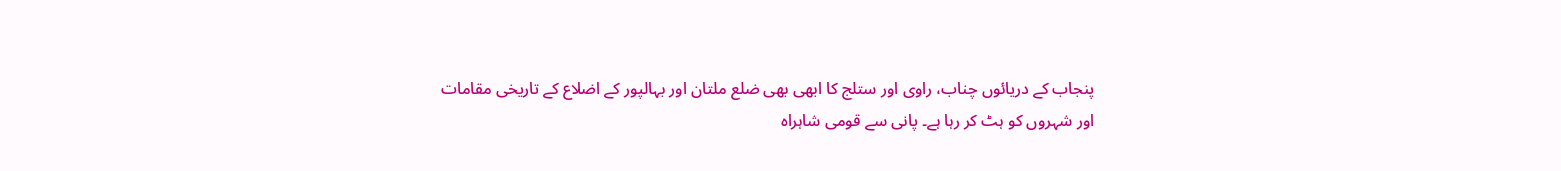پنجاب کے دریائوں چناب، راوی اور ستلج کا ابھی بھی ضلع ملتان اور بہالپور کے اضلاع کے تاریخی مقامات اور شہروں کو ہٹ کر رہا ہے۔ پانی سے قومی شاہراہ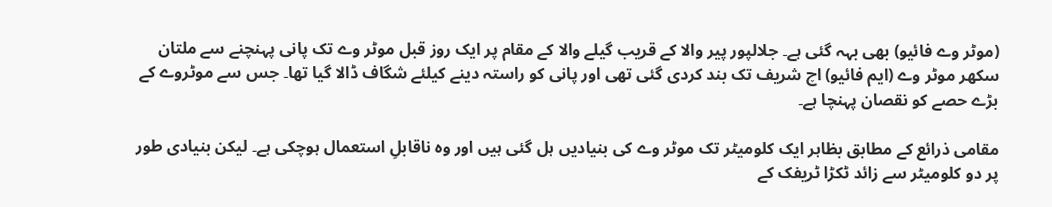(موٹر وے فائیو) بھی بہہ گئی ہے۔ جلالپور پیر والا کے قریب گیلے والا کے مقام پر ایک روز قبل موٹر وے تک پانی پہنچنے سے ملتان سکھر موٹر وے (ایم فائیو) اچ شریف تک بند کردی گئی تھی اور پانی کو راستہ دینے کیلئے شگاف ڈالا گیا تھا۔ جس سے موٹروے کے بڑے حصے کو نقصان پہنچا ہے۔

مقامی ذرائع کے مطابق بظاہر ایک کلومیٹر تک موٹر وے کی بنیادیں ہل گئی ہیں اور وہ ناقابلِ استعمال ہوچکی ہے۔ لیکن بنیادی طور پر دو کلومیٹر سے زائد ٹکڑا ٹریفک کے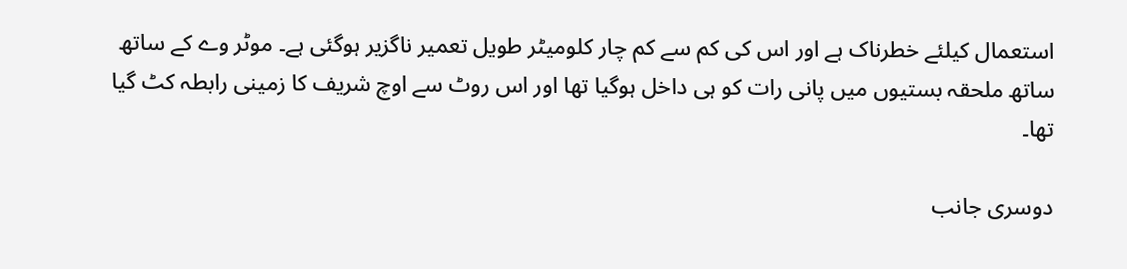استعمال کیلئے خطرناک ہے اور اس کی کم سے کم چار کلومیٹر طویل تعمیر ناگزیر ہوگئی ہے۔ موٹر وے کے ساتھ ساتھ ملحقہ بستیوں میں پانی رات کو ہی داخل ہوگیا تھا اور اس روٹ سے اوچ شریف کا زمینی رابطہ کٹ گیا تھا۔

دوسری جانب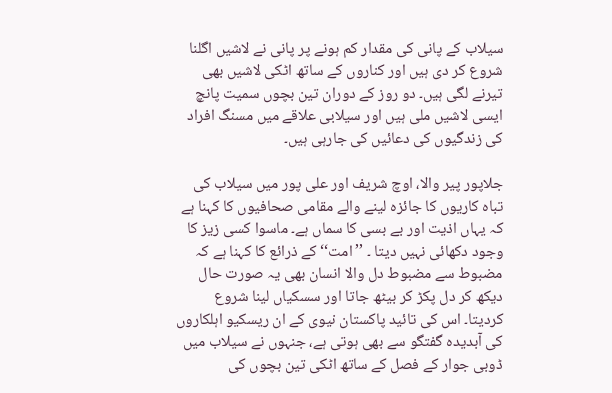سیلاب کے پانی کی مقدار کم ہونے پر پانی نے لاشیں اگلنا شروع کر دی ہیں اور کناروں کے ساتھ اٹکی لاشیں بھی تیرنے لگی ہیں۔ دو روز کے دوران تین بچوں سمیت پانچ ایسی لاشیں ملی ہیں اور سیلابی علاقے میں مسنگ افراد کی زندگیوں کی دعائیں کی جارہی ہیں۔

جلاپور پیر والا، اوچ شریف اور علی پور میں سیلاب کی تباہ کاریوں کا جائزہ لینے والے مقامی صحافیوں کا کہنا ہے کہ یہاں اذیت اور بے بسی کا سماں ہے۔ ماسوا کسی زیز کا وجود دکھائی نہیں دیتا ۔ ’’امت‘‘ کے ذرائع کا کہنا ہے کہ مضبوط سے مضبوط دل والا انسان بھی یہ صورت حال دیکھ کر دل پکڑ کر بیٹھ جاتا اور سسکیاں لینا شروع کردیتا۔ اس کی تائید پاکستان نیوی کے ان ریسکیو اہلکاروں کی آبدیدہ گفتگو سے بھی ہوتی ہے، جنہوں نے سیلاب میں ڈوبی جوار کے فصل کے ساتھ اٹکی تین بچوں کی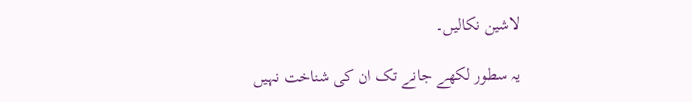لاشین نکالیں۔

یہ سطور لکھے جانے تک ان کی شناخت نہیں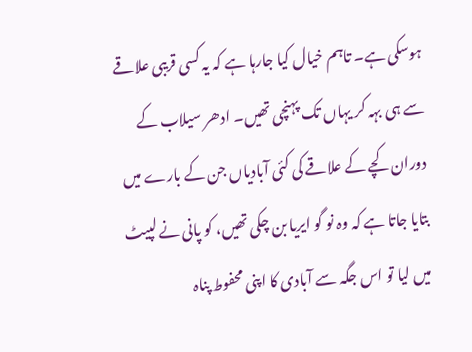ہوسکی ہے۔ تاہم خیال کیا جارہا ہے کہ یہ کسی قریبی علاقے سے ہی بہہ کر یہاں تک پہنچی تھیں۔ ادھر سیلاب کے دوران کچے کے علاقے کی کئی آبادیاں جن کے بارے میں بتایا جاتا ہے کہ وہ نو گو ایریا بن چکی تھیں، کو پانی نے لپیٹ میں لیا تو اس جگہ سے آبادی کا اپنی محفوط پناہ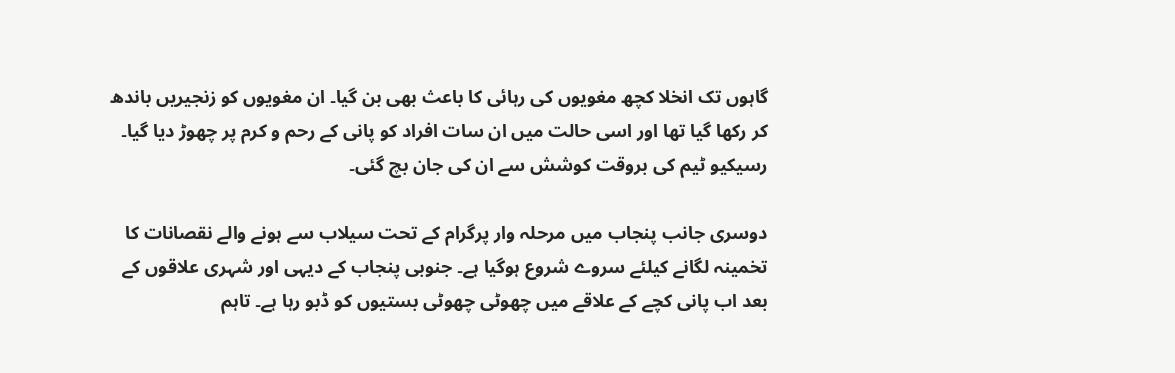گاہوں تک انخلا کچھ مغویوں کی رہائی کا باعث بھی بن گیا۔ ان مغویوں کو زنجیریں باندھ کر رکھا گیا تھا اور اسی حالت میں ان سات افراد کو پانی کے رحم و کرم پر چھوڑ دیا گیا۔ رسیکیو ٹیم کی بروقت کوشش سے ان کی جان بچ گئی۔

دوسری جانب پنجاب میں مرحلہ وار پرگرام کے تحت سیلاب سے ہونے والے نقصانات کا تخمینہ لگانے کیلئے سروے شروع ہوگیا ہے۔ جنوبی پنجاب کے دیہی اور شہری علاقوں کے بعد اب پانی کچے کے علاقے میں چھوٹی چھوٹی بستیوں کو ڈبو رہا ہے۔ تاہم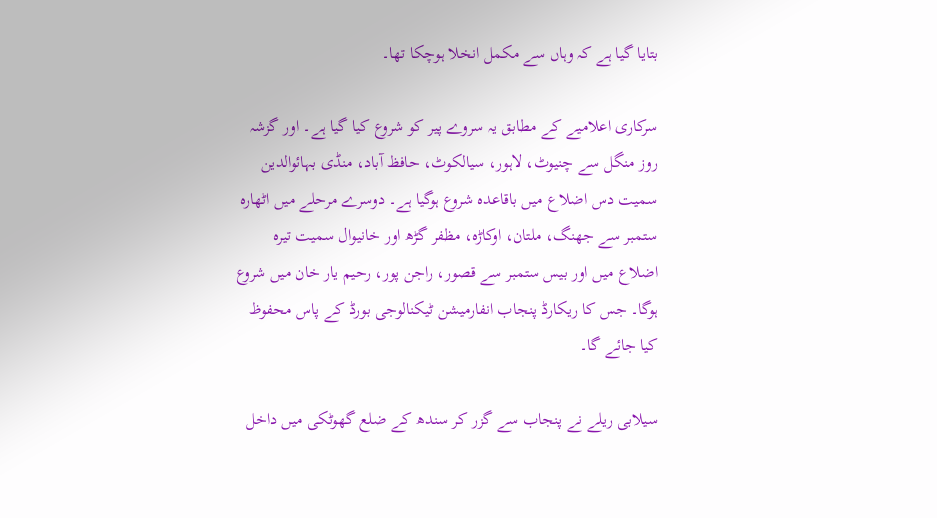بتایا گیا ہے کہ وہاں سے مکمل انخلا ہوچکا تھا۔

سرکاری اعلامیے کے مطابق یہ سروے پیر کو شروع کیا گیا ہے۔ اور گزشہ روز منگل سے چنیوٹ، لاہور، سیالکوٹ، حافظ آباد، منڈی بہائوالدین سمیت دس اضلاع میں باقاعدہ شروع ہوگیا ہے۔ دوسرے مرحلے میں اٹھارہ ستمبر سے جھنگ، ملتان، اوکاڑہ، مظفر گڑھ اور خانیوال سمیت تیرہ اضلاع میں اور بیس ستمبر سے قصور، راجن پور، رحیم یار خان میں شروع ہوگا۔ جس کا ریکارڈ پنجاب انفارمیشن ٹیکنالوجی بورڈ کے پاس محفوظ کیا جائے گا۔

سیلابی ریلے نے پنجاب سے گزر کر سندھ کے ضلع گھوٹکی میں داخل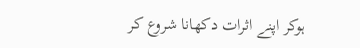ہوکر اپنے اثرات دکھانا شروع کر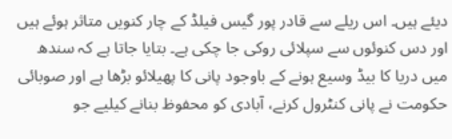دیئے ہیں۔ اس ریلے سے قادر پور گیس فیلڈ کے چار کنویں متاثر ہوئے ہیں اور دس کنوئوں سے سپلائی روکی جا چکی ہے۔ بتایا جاتا ہے کہ سندھ میں دریا کا بیڈ وسیع ہونے کے باوجود پانی کا پھیلائو بڑھا ہے اور صوبائی حکومت نے پانی کنٹرول کرنے، آبادی کو محفوظ بنانے کیلیے جو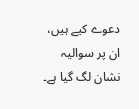دعوے کیے ہیں، ان پر سوالیہ نشان لگ گیا ہے۔